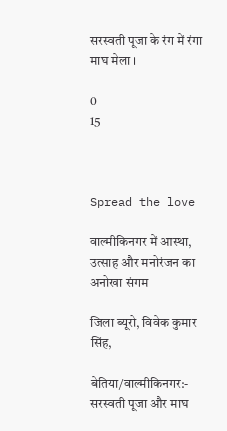सरस्वती पूजा के रंग में रंगा माघ मेला ।

0
15



Spread the love

वाल्मीकिनगर में आस्था, उत्साह और मनोरंजन का अनोखा संगम

जिला ब्यूरो, विवेक कुमार सिंह,

बेतिया/वाल्मीकिनगर:- सरस्वती पूजा और माघ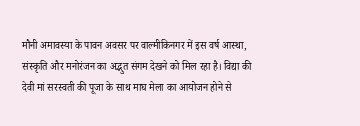मौनी अमावस्या के पावन अवसर पर वाल्मीकिनगर में इस वर्ष आस्था, संस्कृति और मनोरंजन का अद्भुत संगम देखने को मिल रहा है। विद्या की देवी मां सरस्वती की पूजा के साथ माघ मेला का आयोजन होने से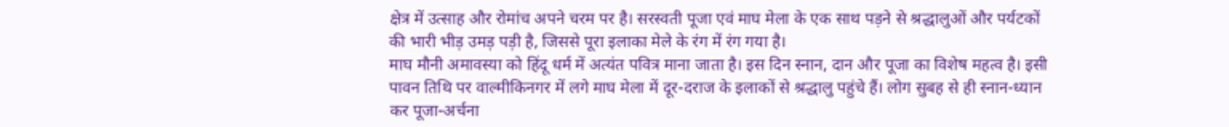क्षेत्र में उत्साह और रोमांच अपने चरम पर है। सरस्वती पूजा एवं माघ मेला के एक साथ पड़ने से श्रद्धालुओं और पर्यटकों की भारी भीड़ उमड़ पड़ी है, जिससे पूरा इलाका मेले के रंग में रंग गया है।
माघ मौनी अमावस्या को हिंदू धर्म में अत्यंत पवित्र माना जाता है। इस दिन स्नान, दान और पूजा का विशेष महत्व है। इसी पावन तिथि पर वाल्मीकिनगर में लगे माघ मेला में दूर-दराज के इलाकों से श्रद्धालु पहुंचे हैं। लोग सुबह से ही स्नान-ध्यान कर पूजा-अर्चना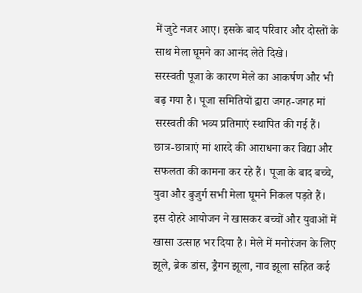में जुटे नजर आए। इसके बाद परिवार और दोस्तों के साथ मेला घूमने का आनंद लेते दिखे।
सरस्वती पूजा के कारण मेले का आकर्षण और भी बढ़ गया है। पूजा समितियों द्वारा जगह-जगह मां सरस्वती की भव्य प्रतिमाएं स्थापित की गई हैं। छात्र-छात्राएं मां शारदे की आराधना कर विद्या और सफलता की कामना कर रहे हैं। पूजा के बाद बच्चे, युवा और बुजुर्ग सभी मेला घूमने निकल पड़ते हैं। इस दोहरे आयोजन ने खासकर बच्चों और युवाओं में खासा उत्साह भर दिया है। मेले में मनोरंजन के लिए झूले, ब्रेक डांस, ड्रैगन झूला, नाव झूला सहित कई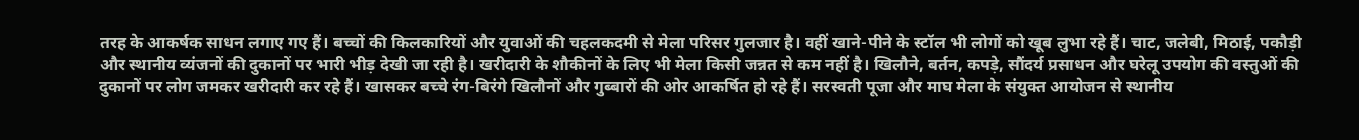तरह के आकर्षक साधन लगाए गए हैं। बच्चों की किलकारियों और युवाओं की चहलकदमी से मेला परिसर गुलजार है। वहीं खाने-पीने के स्टॉल भी लोगों को खूब लुभा रहे हैं। चाट, जलेबी, मिठाई, पकौड़ी और स्थानीय व्यंजनों की दुकानों पर भारी भीड़ देखी जा रही है। खरीदारी के शौकीनों के लिए भी मेला किसी जन्नत से कम नहीं है। खिलौने, बर्तन, कपड़े, सौंदर्य प्रसाधन और घरेलू उपयोग की वस्तुओं की दुकानों पर लोग जमकर खरीदारी कर रहे हैं। खासकर बच्चे रंग-बिरंगे खिलौनों और गुब्बारों की ओर आकर्षित हो रहे हैं। सरस्वती पूजा और माघ मेला के संयुक्त आयोजन से स्थानीय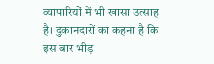व्यापारियों में भी खासा उत्साह है। दुकानदारों का कहना है कि इस बार भीड़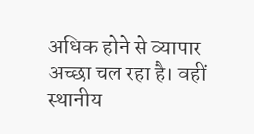अधिक होने से व्यापार अच्छा चल रहा है। वहीं स्थानीय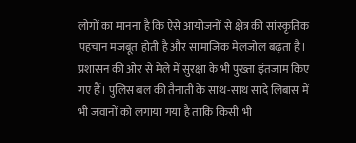लोगों का मानना है कि ऐसे आयोजनों से क्षेत्र की सांस्कृतिक पहचान मजबूत होती है और सामाजिक मेलजोल बढ़ता है।
प्रशासन की ओर से मेले में सुरक्षा के भी पुख्ता इंतजाम किए गए हैं। पुलिस बल की तैनाती के साथ-साथ सादे लिबास में भी जवानों को लगाया गया है ताकि किसी भी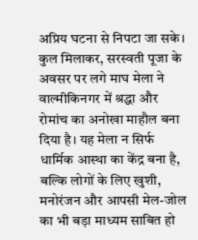अप्रिय घटना से निपटा जा सके। कुल मिलाकर, सरस्वती पूजा के अवसर पर लगे माघ मेला ने वाल्मीकिनगर में श्रद्धा और रोमांच का अनोखा माहौल बना दिया है। यह मेला न सिर्फ धार्मिक आस्था का केंद्र बना है, बल्कि लोगों के लिए खुशी, मनोरंजन और आपसी मेल-जोल का भी बड़ा माध्यम साबित हो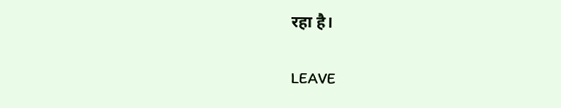रहा है।

LEAVE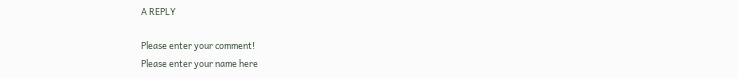A REPLY

Please enter your comment!
Please enter your name here